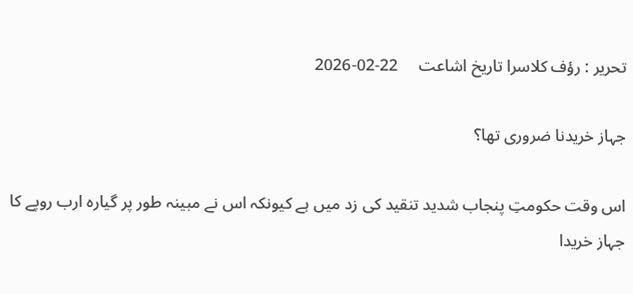تحریر : رؤف کلاسرا تاریخ اشاعت     22-02-2026

جہاز خریدنا ضروری تھا؟

اس وقت حکومتِ پنجاب شدید تنقید کی زد میں ہے کیونکہ اس نے مبینہ طور پر گیارہ ارب روپے کا جہاز خریدا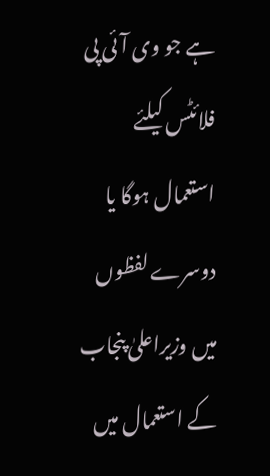ہے جو وی آئی پی فلائٹس کیلئے استعمال ہوگا یا دوسرے لفظوں میں وزیراعلیٰ پنجاب کے استعمال میں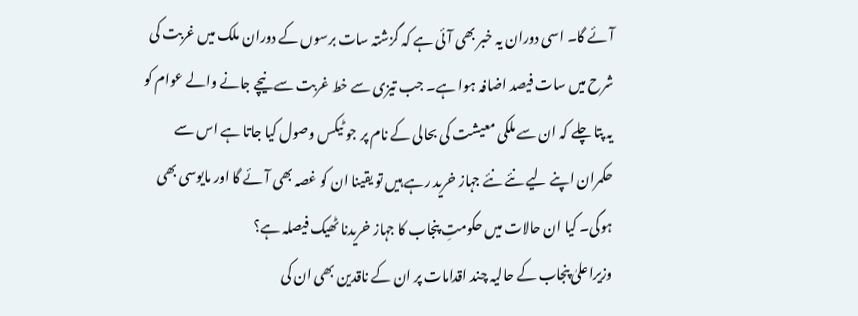آئے گا۔ اسی دوران یہ خبر بھی آئی ہے کہ گزشتہ سات برسوں کے دوران ملک میں غربت کی شرح میں سات فیصد اضافہ ہوا ہے۔ جب تیزی سے خط غربت سے نیچے جانے والے عوام کو یہ پتا چلے کہ ان سے ملکی معیشت کی بحالی کے نام پر جو ٹیکس وصول کیا جاتا ہے اس سے حکمران اپنے لیے نئے نئے جہاز خرید رہے ہیں تو یقینا ان کو غصہ بھی آئے گا اور مایوسی بھی ہوگی۔ کیا ان حالات میں حکومتِ پنجاب کا جہاز خریدنا ٹھیک فیصلہ ہے؟
وزیراعلیٰ پنجاب کے حالیہ چند اقدامات پر ان کے ناقدین بھی ان کی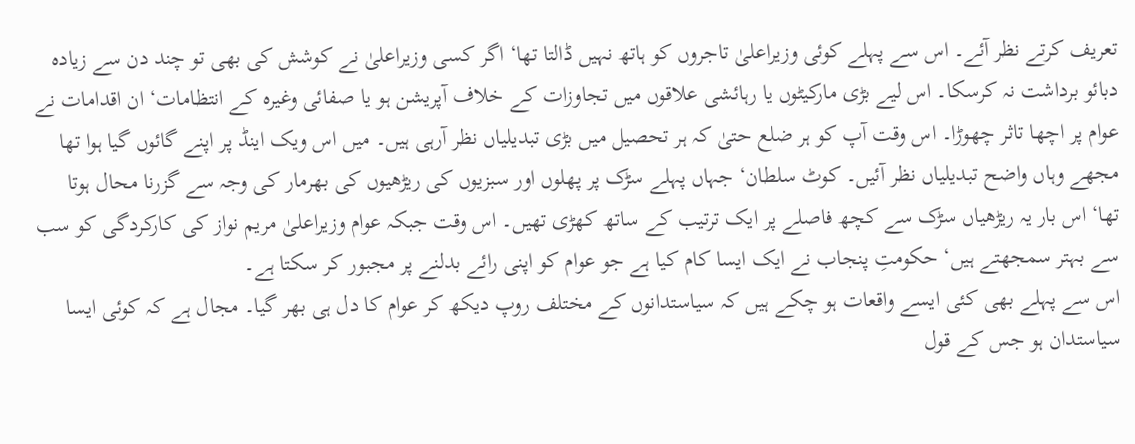تعریف کرتے نظر آئے۔ اس سے پہلے کوئی وزیراعلیٰ تاجروں کو ہاتھ نہیں ڈالتا تھا‘ اگر کسی وزیراعلیٰ نے کوشش کی بھی تو چند دن سے زیادہ دبائو برداشت نہ کرسکا۔ اس لیے بڑی مارکیٹوں یا رہائشی علاقوں میں تجاوزات کے خلاف آپریشن ہو یا صفائی وغیرہ کے انتظامات‘ ان اقدامات نے عوام پر اچھا تاثر چھوڑا۔ اس وقت آپ کو ہر ضلع حتیٰ کہ ہر تحصیل میں بڑی تبدیلیاں نظر آرہی ہیں۔ میں اس ویک اینڈ پر اپنے گائوں گیا ہوا تھا مجھے وہاں واضح تبدیلیاں نظر آئیں۔ کوٹ سلطان‘ جہاں پہلے سڑک پر پھلوں اور سبزیوں کی ریڑھیوں کی بھرمار کی وجہ سے گزرنا محال ہوتا تھا‘ اس بار یہ ریڑھیاں سڑک سے کچھ فاصلے پر ایک ترتیب کے ساتھ کھڑی تھیں۔ اس وقت جبکہ عوام وزیراعلیٰ مریم نواز کی کارکردگی کو سب سے بہتر سمجھتے ہیں‘ حکومتِ پنجاب نے ایک ایسا کام کیا ہے جو عوام کو اپنی رائے بدلنے پر مجبور کر سکتا ہے۔
اس سے پہلے بھی کئی ایسے واقعات ہو چکے ہیں کہ سیاستدانوں کے مختلف روپ دیکھ کر عوام کا دل ہی بھر گیا۔ مجال ہے کہ کوئی ایسا سیاستدان ہو جس کے قول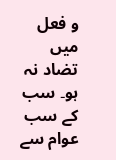و فعل میں تضاد نہ ہو۔ سب کے سب عوام سے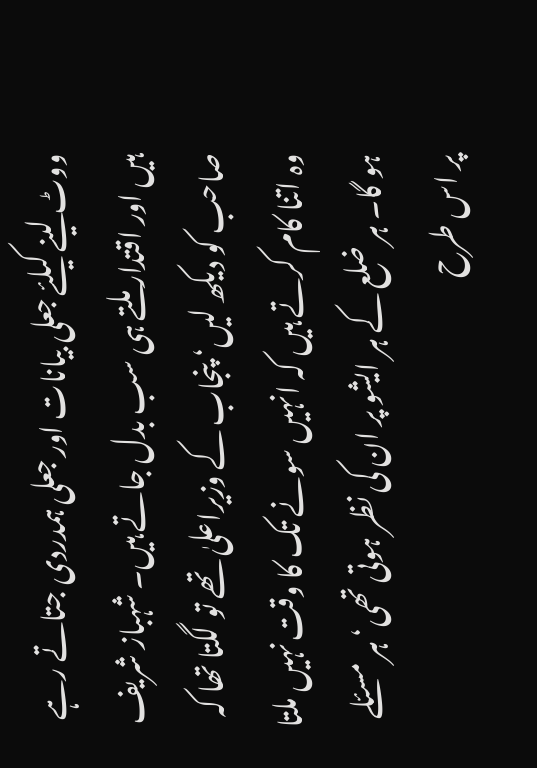ووٹ لینے کیلئے جعلی بیانات اور جعلی ہمدردی جتاتے رہے ہیں اور اقتدار ملتے ہی سب بدل جاتے ہیں۔ شہباز شریف صاحب کو دیکھ لیں‘ پنجاب کے وزیراعلیٰ تھے تو لگتا تھا کہ وہ اتنا کام کرتے ہیں کہ انہیں سونے تک کا وقت نہیں ملتا ہو گا۔ ہر ضلع کے ہر ایشو پر ان کی نظر ہوتی تھی‘ ہر مسئلے پر اس طرح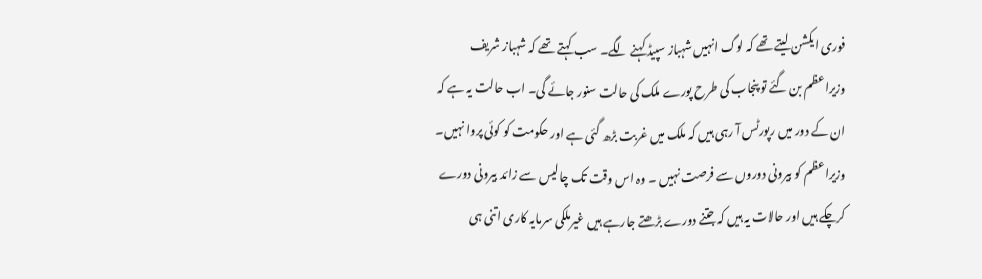فوری ایکشن لیتے تھے کہ لوگ انہیں شہباز سپیڈ کہنے لگے۔ سب کہتے تھے کہ شہباز شریف وزیراعظم بن گئے تو پنجاب کی طرح پورے ملک کی حالت سنور جائے گی۔ اب حالت یہ ہے کہ ان کے دور میں رپورٹس آ رہی ہیں کہ ملک میں غربت بڑھ گئی ہے اور حکومت کو کوئی پروا نہیں۔ وزیراعظم کو بیرونی دوروں سے فرصت نہیں ۔ وہ اس وقت تک چالیس سے زائد بیرونی دورے کرچکے ہیں اور حالات یہ ہیں کہ جتنے دورے بڑھتے جارہے ہیں غیرملکی سرمایہ کاری اتنی ہی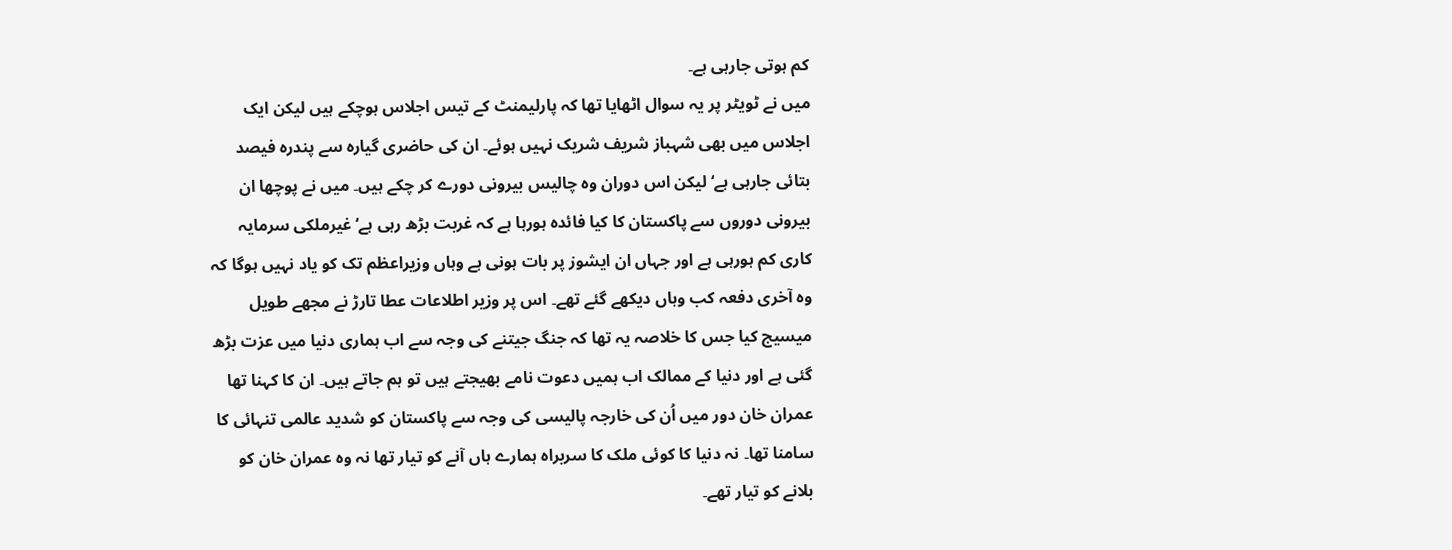کم ہوتی جارہی ہے۔
میں نے ٹویٹر پر یہ سوال اٹھایا تھا کہ پارلیمنٹ کے تیس اجلاس ہوچکے ہیں لیکن ایک اجلاس میں بھی شہباز شریف شریک نہیں ہوئے۔ ان کی حاضری گیارہ سے پندرہ فیصد بتائی جارہی ہے‘ لیکن اس دوران وہ چالیس بیرونی دورے کر چکے ہیں۔ میں نے پوچھا ان بیرونی دوروں سے پاکستان کا کیا فائدہ ہورہا ہے کہ غربت بڑھ رہی ہے‘ غیرملکی سرمایہ کاری کم ہورہی ہے اور جہاں ان ایشوز پر بات ہونی ہے وہاں وزیراعظم تک کو یاد نہیں ہوگا کہ وہ آخری دفعہ کب وہاں دیکھے گئے تھے۔ اس پر وزیر اطلاعات عطا تارڑ نے مجھے طویل میسیج کیا جس کا خلاصہ یہ تھا کہ جنگ جیتنے کی وجہ سے اب ہماری دنیا میں عزت بڑھ گئی ہے اور دنیا کے ممالک اب ہمیں دعوت نامے بھیجتے ہیں تو ہم جاتے ہیں۔ ان کا کہنا تھا عمران خان دور میں اُن کی خارجہ پالیسی کی وجہ سے پاکستان کو شدید عالمی تنہائی کا سامنا تھا۔ نہ دنیا کا کوئی ملک کا سربراہ ہمارے ہاں آنے کو تیار تھا نہ وہ عمران خان کو بلانے کو تیار تھے۔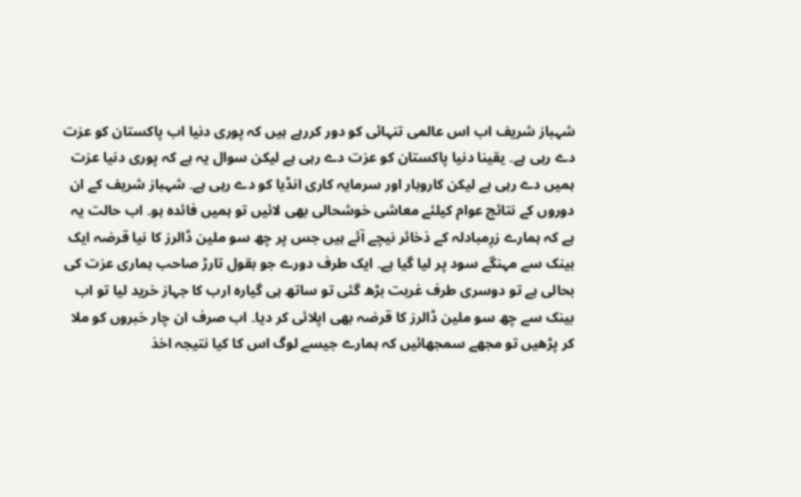شہباز شریف اب اس عالمی تنہائی کو دور کررہے ہیں کہ پوری دنیا اب پاکستان کو عزت دے رہی ہے۔ یقینا دنیا پاکستان کو عزت دے رہی ہے لیکن سوال یہ ہے کہ پوری دنیا عزت ہمیں دے رہی ہے لیکن کاروبار اور سرمایہ کاری انڈیا کو دے رہی ہے۔ شہباز شریف کے ان دوروں کے نتائج عوام کیلئے معاشی خوشحالی بھی لائیں تو ہمیں فائدہ ہو۔ اب حالت یہ ہے کہ ہمارے زرِمبادلہ کے ذخائر نیچے آئے ہیں جس پر چھ سو ملین ڈالرز کا نیا قرضہ ایک بینک سے مہنگے سود پر لیا گیا ہے۔ ایک طرف دورے جو بقول تارڑ صاحب ہماری عزت کی بحالی ہے تو دوسری طرف غربت بڑھ گئی تو ساتھ ہی گیارہ ارب کا جہاز خرید لیا تو اب بینک سے چھ سو ملین ڈالرز کا قرضہ بھی اپلائی کر دیا۔ اب صرف ان چار خبروں کو ملا کر پڑھیں تو مجھے سمجھائیں کہ ہمارے جیسے لوگ اس کا کیا نتیجہ اخذ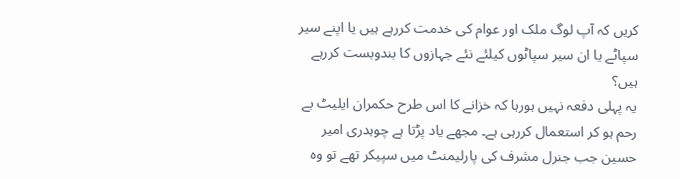کریں کہ آپ لوگ ملک اور عوام کی خدمت کررہے ہیں یا اپنے سیر سپاٹے یا ان سیر سپاٹوں کیلئے نئے جہازوں کا بندوبست کررہے ہیں؟
یہ پہلی دفعہ نہیں ہورہا کہ خزانے کا اس طرح حکمران ایلیٹ بے رحم ہو کر استعمال کررہی ہے۔ مجھے یاد پڑتا ہے چوہدری امیر حسین جب جنرل مشرف کی پارلیمنٹ میں سپیکر تھے تو وہ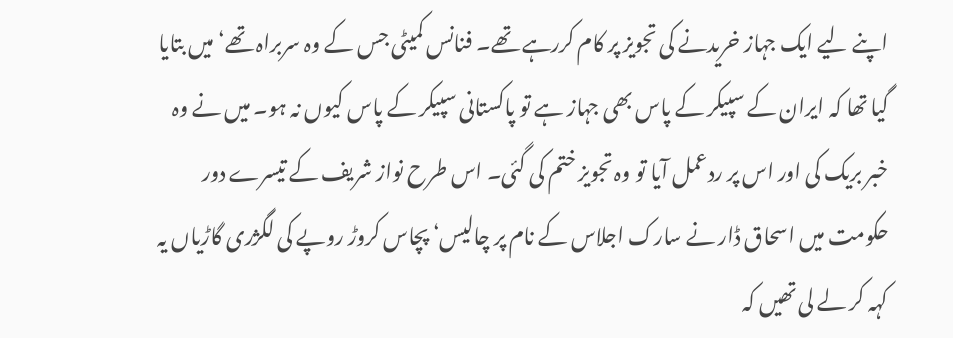اپنے لیے ایک جہاز خریدنے کی تجویز پر کام کررہے تھے۔ فنانس کمیٹی جس کے وہ سربراہ تھے‘ میں بتایا گیا تھا کہ ایران کے سپیکر کے پاس بھی جہاز ہے تو پاکستانی سپیکر کے پاس کیوں نہ ہو۔ میں نے وہ خبر بریک کی اور اس پر ردعمل آیا تو وہ تجویز ختم کی گئی۔ اس طرح نواز شریف کے تیسرے دور حکومت میں اسحاق ڈار نے سارک اجلاس کے نام پر چالیس‘ پچاس کروڑ روپے کی لگژری گاڑیاں یہ کہہ کر لے لی تھیں کہ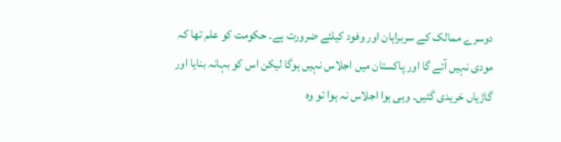دوسرے ممالک کے سربراہان اور وفود کیلئے ضرورت ہے۔ حکومت کو علم تھا کہ مودی نہیں آئے گا اور پاکستان میں اجلاس نہیں ہوگا لیکن اس کو بہانہ بنایا اور گاڑیاں خریدی گئیں۔ وہی ہوا اجلاس نہ ہوا تو وہ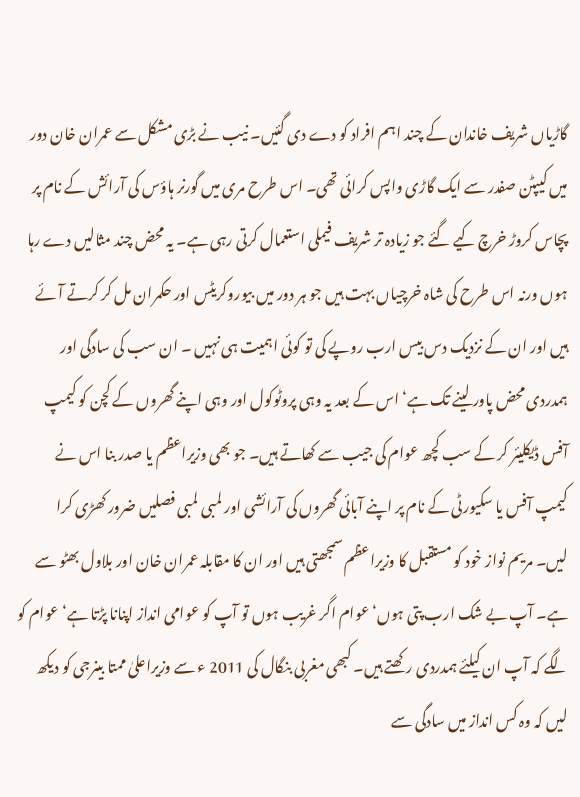گاڑیاں شریف خاندان کے چند اہم افراد کو دے دی گئیں۔ نیب نے بڑی مشکل سے عمران خان دور میں کیپٹن صفدر سے ایک گاڑی واپس کرائی تھی۔ اس طرح مری میں گورنر ہاؤس کی آرائش کے نام پر پچاس کروڑ خرچ کیے گئے جو زیادہ تر شریف فیملی استعمال کرتی رہی ہے۔ یہ محض چند مثالیں دے رہا ہوں ورنہ اس طرح کی شاہ خرچیاں بہت ہیں جو ہر دور میں بیوروکریٹس اور حکمران مل کر کرتے آئے ہیں اور ان کے نزدیک دس بیس ارب روپے کی تو کوئی اہمیت ہی نہیں ۔ ان سب کی سادگی اور ہمدردی محض پاور لینے تک ہے‘ اس کے بعد یہ وہی پروٹوکول اور وہی اپنے گھروں کے کچن کو کیمپ آفس ڈیکلیئر کر کے سب کچھ عوام کی جیب سے کھاتے ہیں۔ جو بھی وزیراعظم یا صدر بنا اس نے کیمپ آفس یا سکیورٹی کے نام پر اپنے آبائی گھروں کی آرائشی اور لمبی لمبی فصلیں ضرور کھڑی کرا لیں۔ مریم نواز خود کو مستقبل کا وزیراعظم سمجھتی ہیں اور ان کا مقابلہ عمران خان اور بلاول بھٹو سے ہے۔ آپ بے شک ارب پتی ہوں‘ عوام اگر غریب ہوں تو آپ کو عوامی انداز اپنانا پڑتا ہے‘ عوام کو لگے کہ آپ ان کیلئے ہمدردی رکھتے ہیں۔ کبھی مغربی بنگال کی 2011 ء سے وزیراعلیٰ ممتا بینرجی کو دیکھ لیں کہ وہ کس انداز میں سادگی سے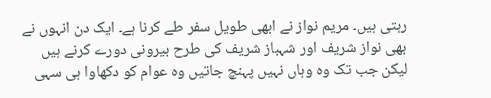رہتی ہیں۔ مریم نواز نے ابھی طویل سفر طے کرنا ہے۔ ایک دن انہوں نے بھی نواز شریف اور شہباز شریف کی طرح بیرونی دورے کرنے ہیں لیکن جب تک وہ وہاں نہیں پہنچ جاتیں وہ عوام کو دکھاوا ہی سہی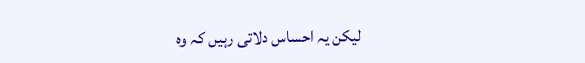لیکن یہ احساس دلاتی رہیں کہ وہ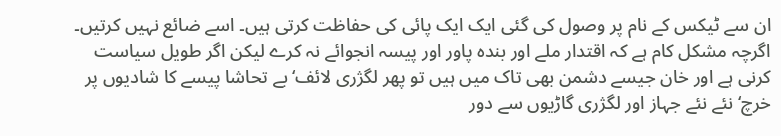ان سے ٹیکس کے نام پر وصول کی گئی ایک ایک پائی کی حفاظت کرتی ہیں۔ اسے ضائع نہیں کرتیں۔ اگرچہ مشکل کام ہے کہ اقتدار ملے اور بندہ پاور اور پیسہ انجوائے نہ کرے لیکن اگر طویل سیاست کرنی ہے اور خان جیسے دشمن بھی تاک میں ہیں تو پھر لگژری لائف‘ بے تحاشا پیسے کا شادیوں پر خرچ‘ نئے نئے جہاز اور لگژری گاڑیوں سے دور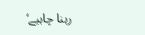رہنا چاہیے‘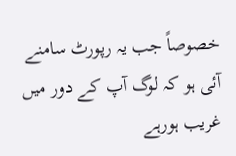خصوصاً جب یہ رپورٹ سامنے آئی ہو کہ لوگ آپ کے دور میں غریب ہورہے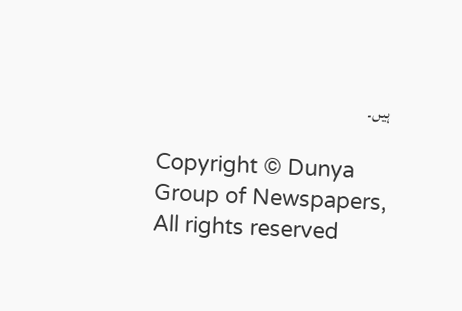ہیں۔

Copyright © Dunya Group of Newspapers, All rights reserved